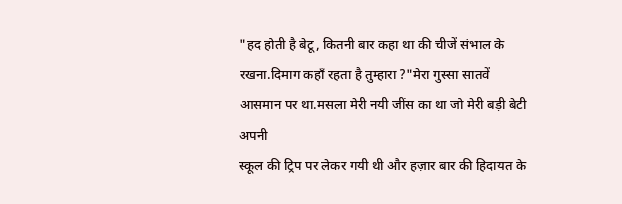"हद होती है बेटू, कितनी बार कहा था की चीजें संभाल के रखना.दिमाग कहाँ रहता है तुम्हारा ?"मेरा गुस्सा सातवें आसमान पर था.मसला मेरी नयी जींस का था जो मेरी बड़ी बेटी अपनी
स्कूल की ट्रिप पर लेकर गयी थी और हज़ार बार की हिदायत के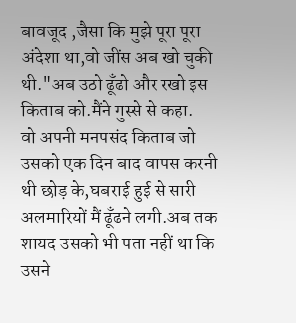बावजूद ,जैसा कि मुझे पूरा पूरा अंदेशा था,वो जींस अब खो चुकी थी."अब उठो ढूँढो और रखो इस किताब को.मैंने गुस्से से कहा.
वो अपनी मनपसंद किताब जो उसको एक दिन बाद वापस करनी थी छोड़ के,घबराई हुई से सारी अलमारियों मैं ढूँढने लगी.अब तक शायद उसको भी पता नहीं था कि उसने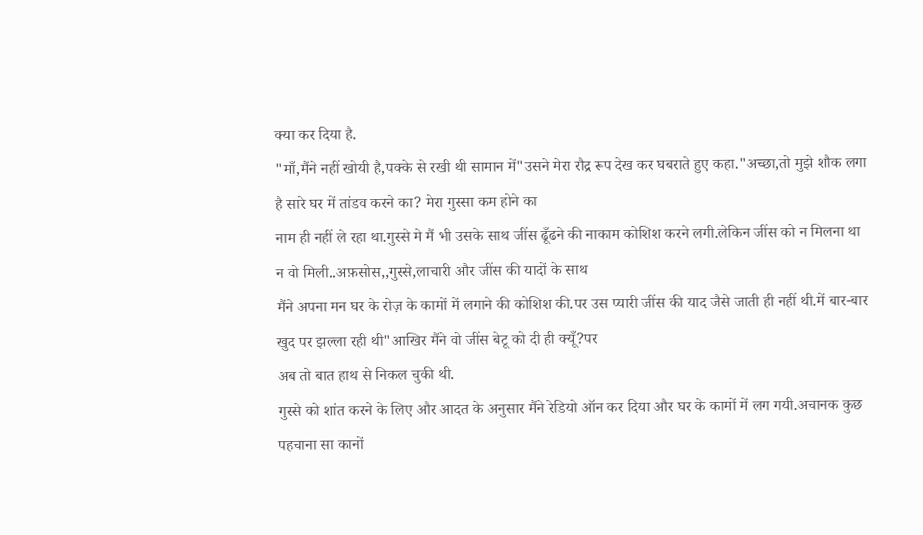क्या कर दिया है.
"माँ,मैंने नहीं खोयी है,पक्के से रखी थी सामान में"उसने मेरा रौद्र रूप देख कर घबराते हुए कहा."अच्छा,तो मुझे शौक लगा है सारे घर में तांडव करने का? मेरा गुस्सा कम होने का
नाम ही नहीं ले रहा था.गुस्से मे मैं भी उसके साथ जींस ढूँढने की नाकाम कोशिश करने लगी.लेकिन जींस को न मिलना था न वो मिली..अफ़सोस,,गुस्से,लाचारी और जींस की यादों के साथ
मैंने अपना मन घर के रोज़ के कामों में लगाने की कोशिश की.पर उस प्यारी जींस की याद जैसे जाती ही नहीं थी.में बार-बार खुद पर झल्ला रही थी"आखिर मैंने वो जींस बेटू को दी ही क्यूँ?पर
अब तो बात हाथ से निकल चुकी थी.
गुस्से को शांत करने के लिए और आदत के अनुसार मैंने रेडियो ऑन कर दिया और घर के कामों में लग गयी.अचानक कुछ पहचाना सा कानों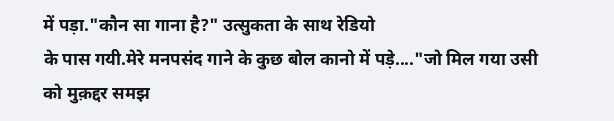में पड़ा."कौन सा गाना है?" उत्सुकता के साथ रेडियो
के पास गयी.मेरे मनपसंद गाने के कुछ बोल कानो में पड़े...."जो मिल गया उसी को मुक़द्दर समझ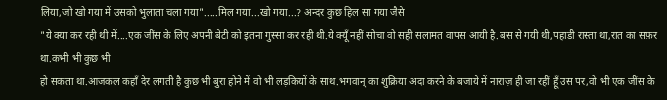लिया,जो खो गया में उसको भुलाता चला गया".....मिल गया...खो गया...? अन्दर कुछ हिल सा गया जैसे
"ये क्या कर रही थी में....एक जींस के लिए अपनी बेटी को इतना गुस्सा कर रही थी.ये क्यूँ नहीं सोचा वो सही सलामत वापस आयी है.बस से गयी थी,पहाडी रास्ता था,रात का सफ़र था.कभी भी कुछ भी
हो सकता था.आजकल कहाँ देर लगती है कुछ भी बुरा होने में वो भी लड़कियों के साथ.भगवान् का शुक्रिया अदा करने के बजाये में नाराज़ ही जा रहीं हूँ उस पर,वो भी एक जींस के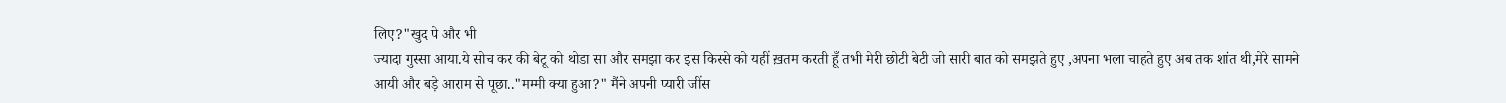लिए?"खुद पे और भी
ज्यादा गुस्सा आया.ये सोच कर की बेटू को थोडा सा और समझा कर इस किस्से को यहीं ख़तम करती हूँ तभी मेरी छोटी बेटी जो सारी बात को समझते हुए ,अपना भला चाहते हुए अब तक शांत थी,मेरे सामने
आयी और बड़े आराम से पूछा.."मम्मी क्या हुआ?" मैंने अपनी प्यारी जींस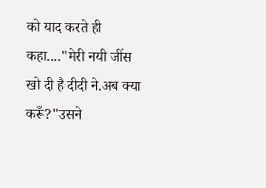को याद करते ही कहा...."मेरी नयी जींस खो दी है दीदी ने.अब क्या करूँ?"उसने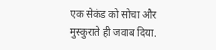एक सेकंड को सोचा और मुस्कुराते ही जवाब दिया.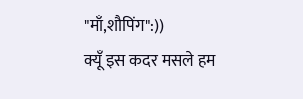"माँ,शौपिंग":))
क्यूँ इस कदर मसले हम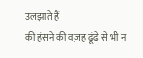उलझाते हैं
की हंसने की वज़ह ढूंढे से भी न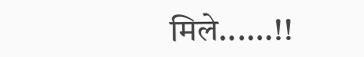मिले......!!